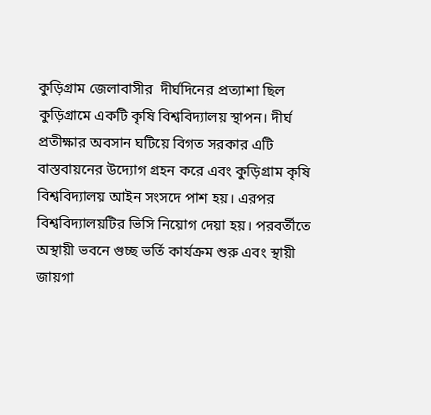কুড়িগ্রাম জেলাবাসীর  দীর্ঘদিনের প্রত্যাশা ছিল  কুড়িগ্রামে একটি কৃষি বিশ্ববিদ্যালয় স্থাপন। দীর্ঘ প্রতীক্ষার অবসান ঘটিয়ে বিগত সরকার এটি বাস্তবায়নের উদ্যোগ গ্রহন করে এবং কুড়িগ্রাম কৃষি বিশ্ববিদ্যালয় আইন সংসদে পাশ হয়। এরপর বিশ্ববিদ্যালয়টির ভিসি নিয়োগ দেয়া হয়। পরবর্তীতে অস্থায়ী ভবনে গুচ্ছ ভর্তি কার্যক্রম শুরু এবং স্থায়ী জায়গা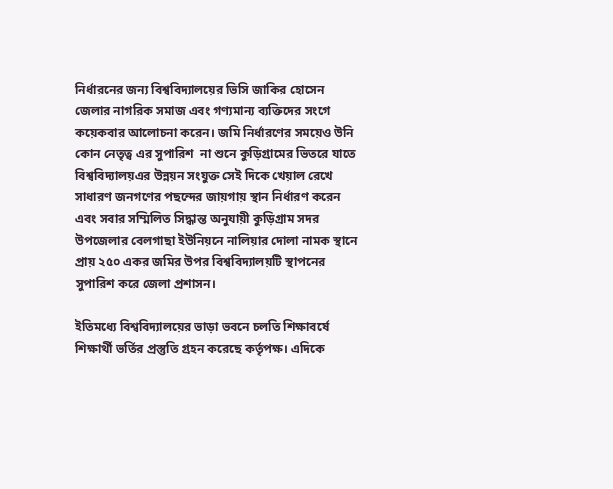নির্ধারনের জন্য বিশ্ববিদ্যালয়ের ভিসি জাকির হোসেন জেলার নাগরিক সমাজ এবং গণ্যমান্য ব্যক্তিদের সংগে কয়েকবার আলোচনা করেন। জমি নির্ধারণের সময়েও উনি কোন নেতৃত্ব এর সুপারিশ  না শুনে কুড়িগ্রামের ভিতরে যাতে বিশ্ববিদ্যালয়এর উন্নয়ন সংযুক্ত সেই দিকে খেয়াল রেখে সাধারণ জনগণের পছন্দের জায়গায় স্থান নির্ধারণ করেন এবং সবার সম্মিলিত সিদ্ধান্ত অনুযায়ী কুড়িগ্রাম সদর উপজেলার বেলগাছা ইউনিয়নে নালিয়ার দোলা নামক স্থানে প্রায় ২৫০ একর জমির উপর বিশ্ববিদ্যালয়টি স্থাপনের সুপারিশ করে জেলা প্রশাসন।

ইতিমধ্যে বিশ্ববিদ্যালয়ের ভাড়া ভবনে চলতি শিক্ষাবর্ষে শিক্ষার্থী ভর্তির প্রস্তুতি গ্রহন করেছে কর্তৃপক্ষ। এদিকে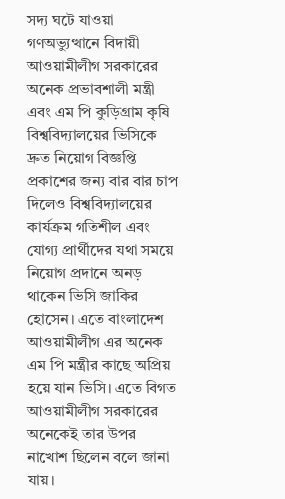সদ্য ঘটে যাওয়া গণঅভ্যুত্থানে বিদায়ী আওয়ামীলীগ সরকারের অনেক প্রভাবশালী মন্ত্রী এবং এম পি কুড়িগ্রাম কৃষি বিশ্ববিদ্যালয়ের ভিসিকে দ্রুত নিয়োগ বিজ্ঞপ্তি প্রকাশের জন্য বার বার চাপ দিলেও বিশ্ববিদ্যালয়ের কার্যক্রম গতিশীল এবং যোগ্য প্রার্থীদের যথা সময়ে নিয়োগ প্রদানে অনড় থাকেন ভিসি জাকির হোসেন। এতে বাংলাদেশ আওয়ামীলীগ এর অনেক এম পি মন্ত্রীর কাছে অপ্রিয় হয়ে যান ভিসি। এতে বিগত আওয়ামীলীগ সরকারের অনেকেই তার উপর নাখোশ ছিলেন বলে জানা যায়।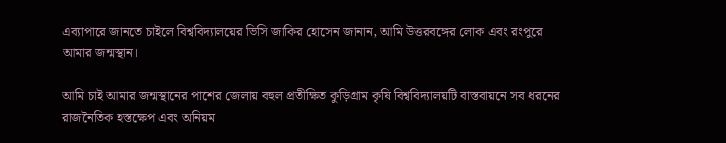এব্যাপারে জানতে চাইলে বিশ্ববিদ্যালয়ের ভিসি জাকির হোসেন জানান, আমি উত্তরবঙ্গের লোক এবং রংপুরে আমার জন্মস্থান।

আমি চাই আমার জন্মস্থানের পাশের জেলায় বহুল প্রতীক্ষিত কুড়িগ্রাম কৃষি বিশ্ববিদ্যালয়টি বাস্তবায়নে সব ধরনের রাজনৈতিক হস্তক্ষেপ এবং অনিয়ম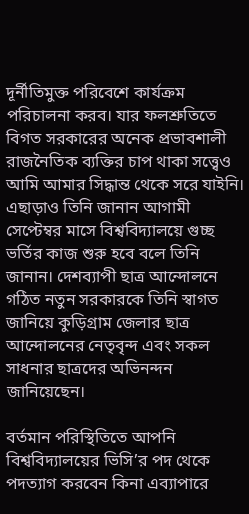দূর্নীতিমুক্ত পরিবেশে কার্যক্রম পরিচালনা করব। যার ফলশ্রুতিতে বিগত সরকারের অনেক প্রভাবশালী রাজনৈতিক ব্যক্তির চাপ থাকা সত্ত্বেও আমি আমার সিদ্ধান্ত থেকে সরে যাইনি। এছাড়াও তিনি জানান আগামী সেপ্টেম্বর মাসে বিশ্ববিদ্যালয়ে গুচ্ছ ভর্তির কাজ শুরু হবে বলে তিনি জানান। দেশব্যাপী ছাত্র আন্দোলনে গঠিত নতুন সরকারকে তিনি স্বাগত জানিয়ে কুড়িগ্রাম জেলার ছাত্র আন্দোলনের নেতৃবৃন্দ এবং সকল সাধনার ছাত্রদের অভিনন্দন জানিয়েছেন।

বর্তমান পরিস্থিতিতে আপনি বিশ্ববিদ্যালয়ের ভিসি’র পদ থেকে পদত্যাগ করবেন কিনা এব্যাপারে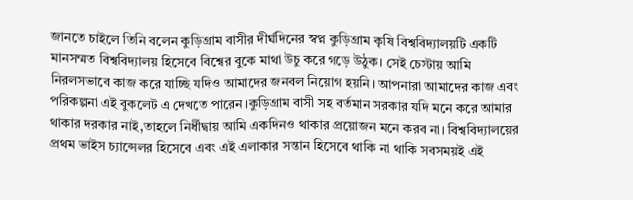জানতে চাইলে তিনি বলেন কুড়িগ্রাম বাসীর দীর্ঘদিনের স্বপ্ন কুড়িগ্রাম কৃষি বিশ্ববিদ্যালয়টি একটি মানসম্মত বিশ্ববিদ্যালয় হিসেবে বিশ্বের বুকে মাথা উচু করে গড়ে উঠুক। সেই চেস্টায় আমি নিরলসভাবে কাজ করে যাচ্ছি যদিও আমাদের জনবল নিয়োগ হয়নি। আপনারা আমাদের কাজ এবং পরিকল্পনা এই বুকলেট এ দেখতে পারেন।কুড়িগ্রাম বাসী সহ বর্তমান সরকার যদি মনে করে আমার থাকার দরকার নাই,তাহলে নির্ধীদ্বায় আমি একদিনও থাকার প্রয়োজন মনে করব না। বিশ্ববিদ্যালয়ের প্রথম ভাইস চ্যান্সেলর হিসেবে এবং এই এলাকার সন্তান হিসেবে থাকি না থাকি সবসময়ই এই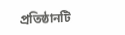প্রতিষ্ঠানটি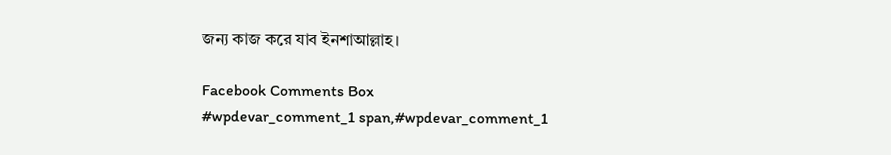জন্য কাজ করে যাব ইনশাআল্লাহ।

Facebook Comments Box
#wpdevar_comment_1 span,#wpdevar_comment_1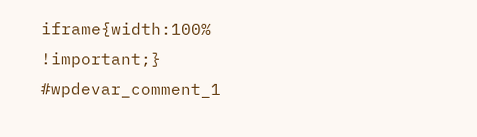iframe{width:100% !important;} #wpdevar_comment_1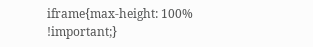iframe{max-height: 100% !important;}